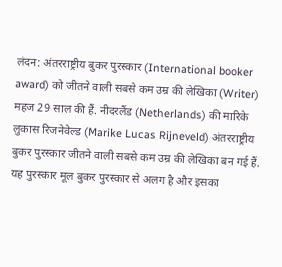लंदन: अंतरराष्ट्रीय बुकर पुरस्कार (International booker award) को जीतने वाली सबसे कम उम्र की लेखिका (Writer) महज 29 साल की हैं. नीदरलैंड (Netherlands) की मारिके लुकास रिजनेवेल्ड (Marike Lucas Rijneveld) अंतरराष्ट्रीय बुकर पुरस्कार जीतने वाली सबसे कम उम्र की लेखिका बन गई हैं.
यह पुरस्कार मूल बुकर पुरस्कार से अलग है और इसका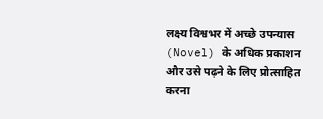लक्ष्य विश्वभर में अच्छे उपन्यास (Novel) के अधिक प्रकाशन और उसे पढ़ने के लिए प्रोत्साहित करना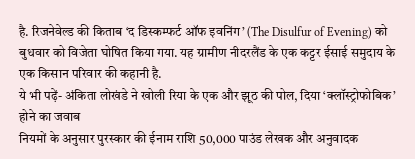है. रिजनेवेल्ड की किताब ‘द डिस्कम्फर्ट ऑफ इवनिंग’ (The Disulfur of Evening) को बुधवार को विजेता घोषित किया गया. यह ग्रामीण नीदरलैंड के एक कट्टर ईसाई समुदाय के एक किसान परिवार की कहानी है.
ये भी पढ़ें- अंकिता लोखंडे ने खोली रिया के एक और झूठ की पोल, दिया ‘क्लॉस्ट्रोफोबिक’ होने का जवाब
नियमों के अनुसार पुरस्कार की ईनाम राशि 50,000 पाउंड लेखक और अनुवादक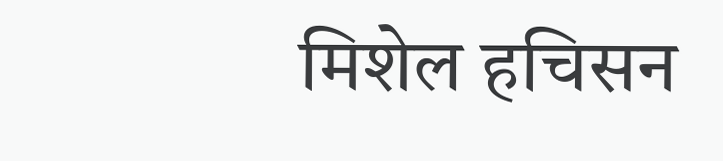मिशेल हचिसन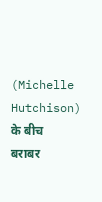(Michelle Hutchison) के बीच बराबर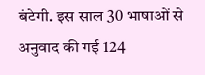बंटेगी. इस साल 30 भाषाओं से अनुवाद की गई 124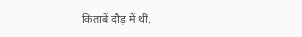किताबें दौड़ में थीं.